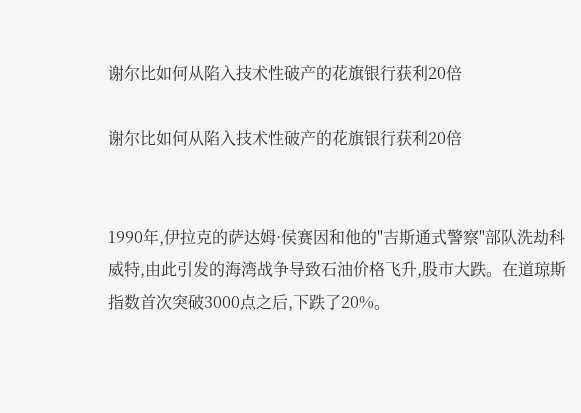谢尔比如何从陷入技术性破产的花旗银行获利20倍

谢尔比如何从陷入技术性破产的花旗银行获利20倍


1990年,伊拉克的萨达姆·侯赛因和他的"吉斯通式警察"部队洗劫科威特,由此引发的海湾战争导致石油价格飞升,股市大跌。在道琼斯指数首次突破3000点之后,下跌了20%。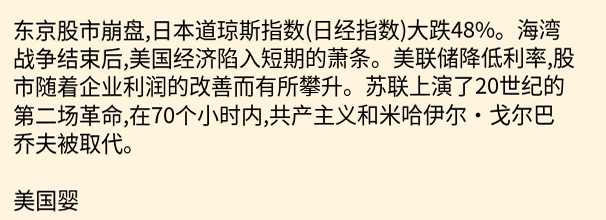东京股市崩盘,日本道琼斯指数(日经指数)大跌48%。海湾战争结束后,美国经济陷入短期的萧条。美联储降低利率,股市随着企业利润的改善而有所攀升。苏联上演了20世纪的第二场革命,在70个小时内,共产主义和米哈伊尔·戈尔巴乔夫被取代。

美国婴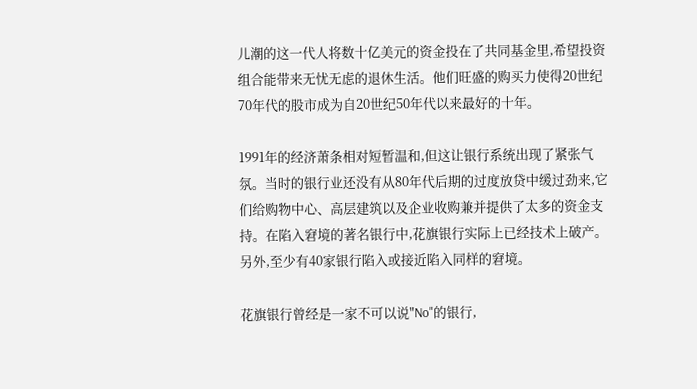儿潮的这一代人将数十亿美元的资金投在了共同基金里,希望投资组合能带来无忧无虑的退休生活。他们旺盛的购买力使得20世纪70年代的股市成为自20世纪50年代以来最好的十年。

1991年的经济萧条相对短暂温和,但这让银行系统出现了紧张气氛。当时的银行业还没有从80年代后期的过度放贷中缓过劲来,它们给购物中心、高层建筑以及企业收购兼并提供了太多的资金支持。在陷入窘境的著名银行中,花旗银行实际上已经技术上破产。另外,至少有40家银行陷入或接近陷入同样的窘境。

花旗银行曾经是一家不可以说"No"的银行,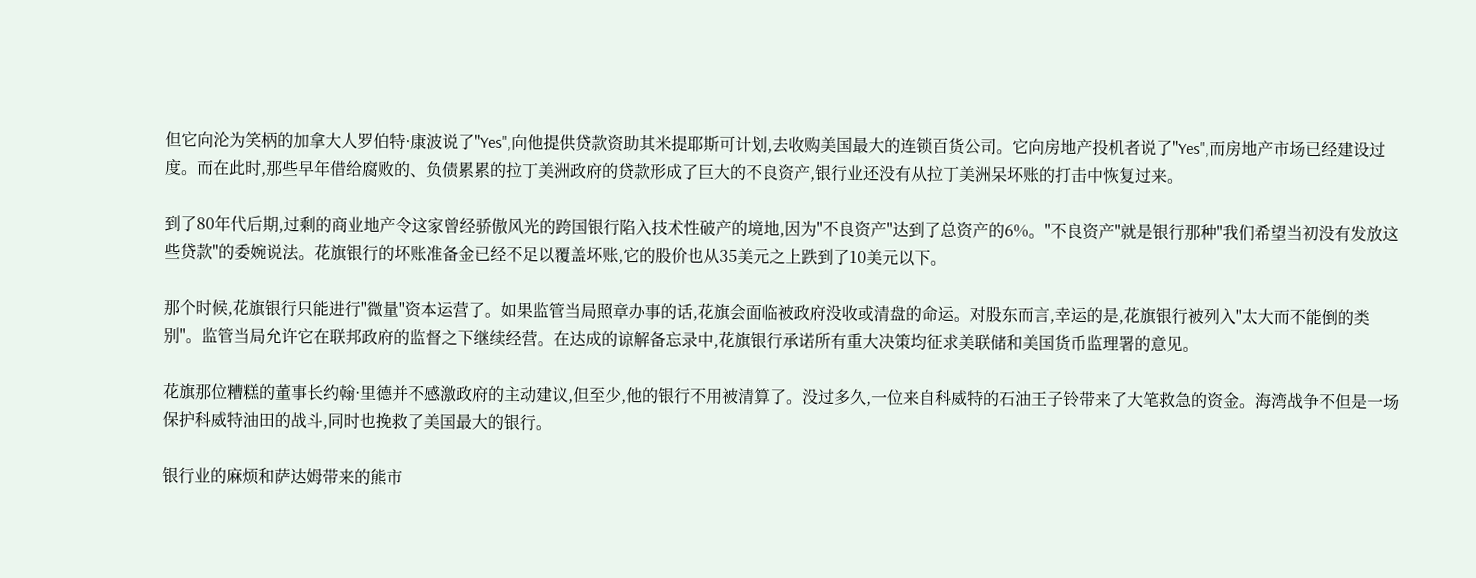但它向沦为笑柄的加拿大人罗伯特·康波说了"Yes",向他提供贷款资助其米提耶斯可计划,去收购美国最大的连锁百货公司。它向房地产投机者说了"Yes",而房地产市场已经建设过度。而在此时,那些早年借给腐败的、负债累累的拉丁美洲政府的贷款形成了巨大的不良资产,银行业还没有从拉丁美洲呆坏账的打击中恢复过来。

到了80年代后期,过剩的商业地产令这家曾经骄傲风光的跨国银行陷入技术性破产的境地,因为"不良资产"达到了总资产的6%。"不良资产"就是银行那种"我们希望当初没有发放这些贷款"的委婉说法。花旗银行的坏账准备金已经不足以覆盖坏账,它的股价也从35美元之上跌到了10美元以下。

那个时候,花旗银行只能进行"微量"资本运营了。如果监管当局照章办事的话,花旗会面临被政府没收或清盘的命运。对股东而言,幸运的是,花旗银行被列入"太大而不能倒的类别"。监管当局允许它在联邦政府的监督之下继续经营。在达成的谅解备忘录中,花旗银行承诺所有重大决策均征求美联储和美国货币监理署的意见。

花旗那位糟糕的董事长约翰·里德并不感激政府的主动建议,但至少,他的银行不用被清算了。没过多久,一位来自科威特的石油王子铃带来了大笔救急的资金。海湾战争不但是一场保护科威特油田的战斗,同时也挽救了美国最大的银行。

银行业的麻烦和萨达姆带来的熊市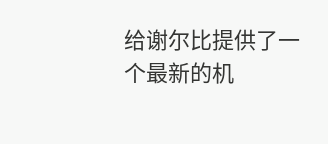给谢尔比提供了一个最新的机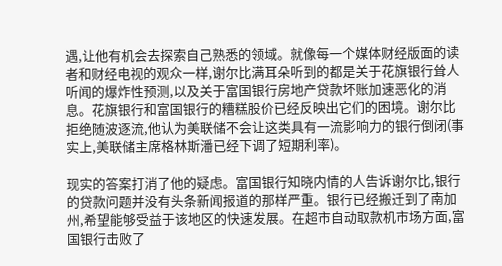遇,让他有机会去探索自己熟悉的领域。就像每一个媒体财经版面的读者和财经电视的观众一样,谢尔比满耳朵听到的都是关于花旗银行耸人听闻的爆炸性预测,以及关于富国银行房地产贷款坏账加速恶化的消息。花旗银行和富国银行的糟糕股价已经反映出它们的困境。谢尔比拒绝随波逐流,他认为美联储不会让这类具有一流影响力的银行倒闭(事实上,美联储主席格林斯潘已经下调了短期利率)。

现实的答案打消了他的疑虑。富国银行知晓内情的人告诉谢尔比,银行的贷款问题并没有头条新闻报道的那样严重。银行已经搬迁到了南加州,希望能够受益于该地区的快速发展。在超市自动取款机市场方面,富国银行击败了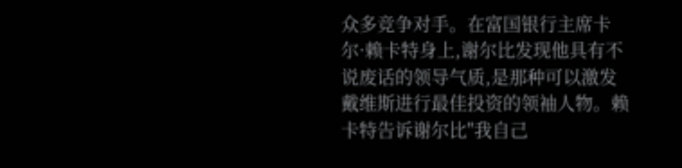众多竞争对手。在富国银行主席卡尔·赖卡特身上,谢尔比发现他具有不说废话的领导气质,是那种可以激发戴维斯进行最佳投资的领袖人物。赖卡特告诉谢尔比"我自己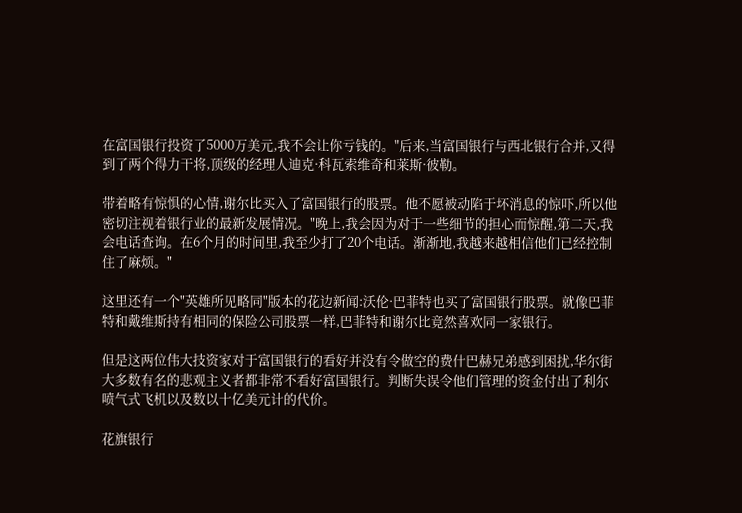在富国银行投资了5000万美元,我不会让你亏钱的。"后来,当富国银行与西北银行合并,又得到了两个得力干将,顶级的经理人迪克·科瓦索维奇和莱斯·彼勒。

带着略有惊惧的心情,谢尔比买入了富国银行的股票。他不愿被动陷于坏消息的惊吓,所以他密切注视着银行业的最新发展情况。"晚上,我会因为对于一些细节的担心而惊醒,第二天,我会电话查询。在6个月的时间里,我至少打了20个电话。渐渐地,我越来越相信他们已经控制住了麻烦。"

这里还有一个"英雄所见略同"版本的花边新闻:沃伦·巴菲特也买了富国银行股票。就像巴菲特和戴维斯持有相同的保险公司股票一样,巴菲特和谢尔比竟然喜欢同一家银行。

但是这两位伟大技资家对于富国银行的看好并没有令做空的费什巴赫兄弟感到困扰,华尔街大多数有名的悲观主义者都非常不看好富国银行。判断失误令他们管理的资金付出了利尔喷气式飞机以及数以十亿美元计的代价。

花旗银行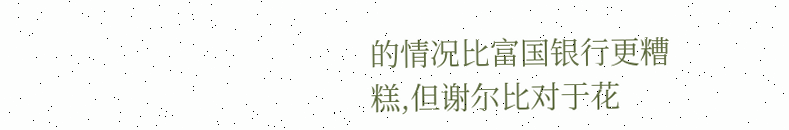的情况比富国银行更糟糕,但谢尔比对于花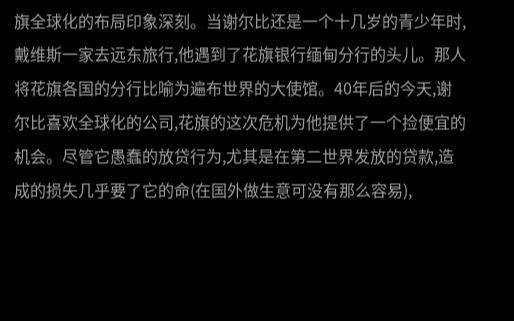旗全球化的布局印象深刻。当谢尔比还是一个十几岁的青少年时,戴维斯一家去远东旅行,他遇到了花旗银行缅甸分行的头儿。那人将花旗各国的分行比喻为遍布世界的大使馆。40年后的今天,谢尔比喜欢全球化的公司,花旗的这次危机为他提供了一个捡便宜的机会。尽管它愚蠢的放贷行为,尤其是在第二世界发放的贷款,造成的损失几乎要了它的命(在国外做生意可没有那么容易),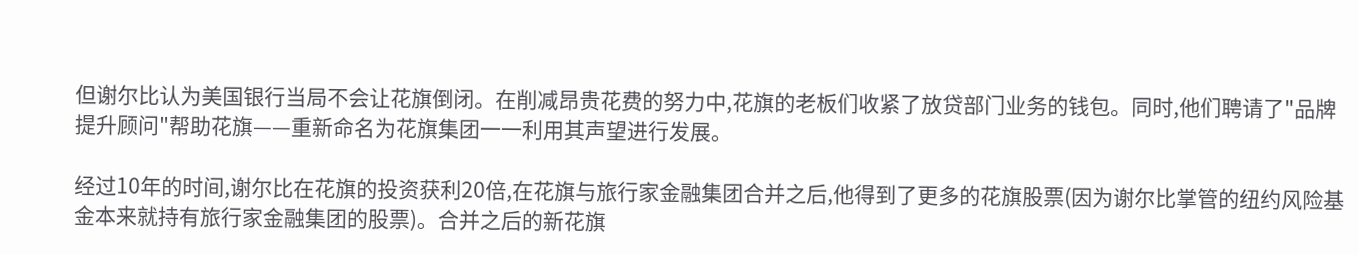但谢尔比认为美国银行当局不会让花旗倒闭。在削减昂贵花费的努力中,花旗的老板们收紧了放贷部门业务的钱包。同时,他们聘请了"品牌提升顾问"帮助花旗——重新命名为花旗集团一一利用其声望进行发展。

经过10年的时间,谢尔比在花旗的投资获利20倍,在花旗与旅行家金融集团合并之后,他得到了更多的花旗股票(因为谢尔比掌管的纽约风险基金本来就持有旅行家金融集团的股票)。合并之后的新花旗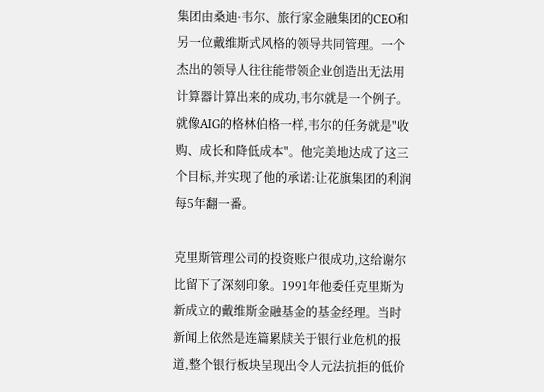集团由桑迪·韦尔、旅行家金融集团的CEO和另一位戴维斯式风格的领导共同管理。一个杰出的领导人往往能带领企业创造出无法用计算器计算出来的成功,韦尔就是一个例子。就像AIG的格林伯格一样,韦尔的任务就是"收购、成长和降低成本"。他完美地达成了这三个目标,并实现了他的承诺:让花旗集团的利润每5年翻一番。

克里斯管理公司的投资账户很成功,这给谢尔比留下了深刻印象。1991年他委任克里斯为新成立的戴维斯金融基金的基金经理。当时新闻上依然是连篇累牍关于银行业危机的报道,整个银行板块呈现出令人元法抗拒的低价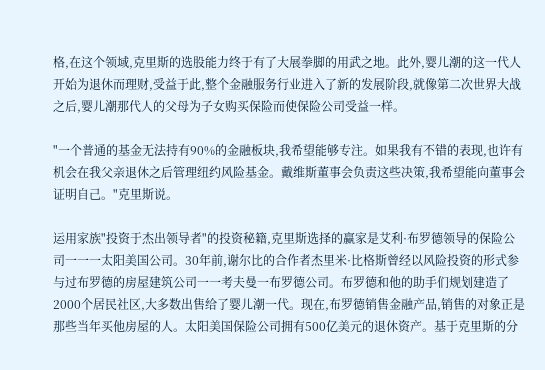格,在这个领域,克里斯的选股能力终于有了大展拳脚的用武之地。此外,婴儿潮的这一代人开始为退休而理财,受益于此,整个金融服务行业进入了新的发展阶段,就像第二次世界大战之后,婴儿潮那代人的父母为子女购买保险而使保险公司受益一样。

"一个普通的基金无法持有90%的金融板块,我希望能够专注。如果我有不错的表现,也许有机会在我父亲退休之后管理纽约风险基金。戴维斯董事会负责这些决策,我希望能向董事会证明自己。"克里斯说。

运用家族"投资于杰出领导者"的投资秘籍,克里斯选择的赢家是艾利·布罗德领导的保险公司一一一太阳美国公司。30年前,谢尔比的合作者杰里米·比格斯曾经以风险投资的形式参与过布罗德的房屋建筑公司一一考夫曼一布罗德公司。布罗德和他的助手们规划建造了2000个居民社区,大多数出售给了婴儿潮一代。现在,布罗德销售金融产品,销售的对象正是那些当年买他房屋的人。太阳美国保险公司拥有500亿美元的退休资产。基于克里斯的分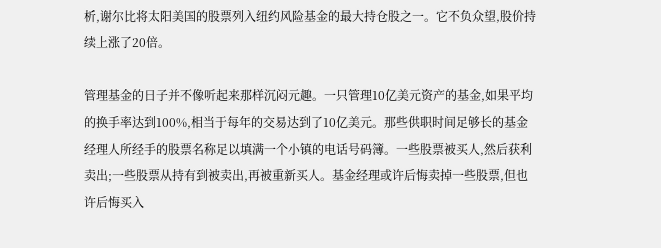析,谢尔比将太阳美国的股票列入纽约风险基金的最大持仓股之一。它不负众望,股价持续上涨了20倍。

管理基金的日子并不像听起来那样沉闷元趣。一只管理10亿美元资产的基金,如果平均的换手率达到100%,相当于每年的交易达到了10亿美元。那些供职时间足够长的基金经理人所经手的股票名称足以填满一个小镇的电话号码簿。一些股票被买人,然后获利卖出;一些股票从持有到被卖出,再被重新买人。基金经理或许后悔卖掉一些股票,但也许后悔买入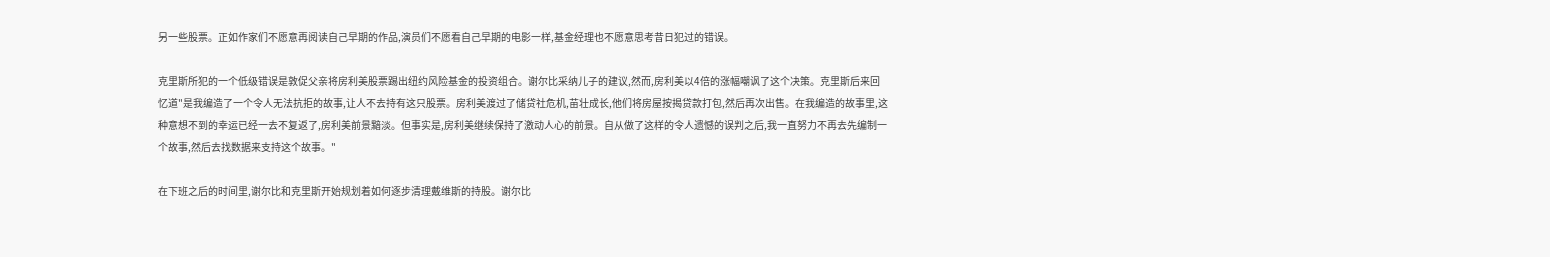另一些股票。正如作家们不愿意再阅读自己早期的作品,演员们不愿看自己早期的电影一样,基金经理也不愿意思考昔日犯过的错误。

克里斯所犯的一个低级错误是敦促父亲将房利美股票踢出纽约风险基金的投资组合。谢尔比采纳儿子的建议,然而,房利美以4倍的涨幅嘲讽了这个决策。克里斯后来回忆道"是我编造了一个令人无法抗拒的故事,让人不去持有这只股票。房利美渡过了储贷社危机,苗壮成长,他们将房屋按揭贷款打包,然后再次出售。在我编造的故事里,这种意想不到的幸运已经一去不复返了,房利美前景黯淡。但事实是,房利美继续保持了激动人心的前景。自从做了这样的令人遗憾的误判之后,我一直努力不再去先编制一个故事,然后去找数据来支持这个故事。"

在下班之后的时间里,谢尔比和克里斯开始规划着如何逐步清理戴维斯的持股。谢尔比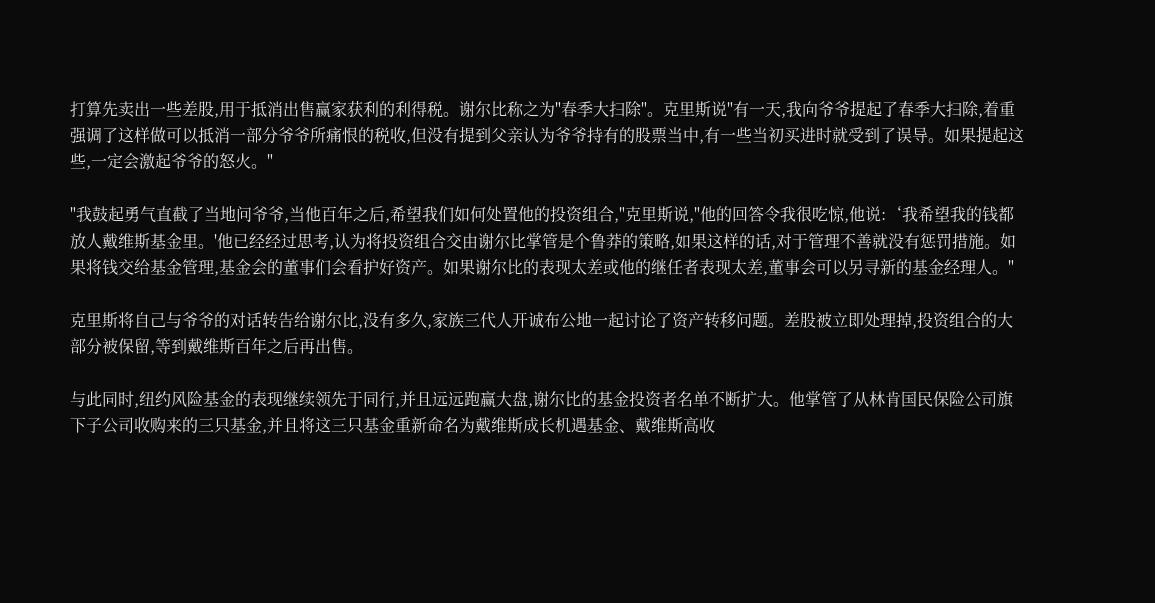打算先卖出一些差股,用于抵消出售赢家获利的利得税。谢尔比称之为"春季大扫除"。克里斯说"有一天,我向爷爷提起了春季大扫除,着重强调了这样做可以抵消一部分爷爷所痛恨的税收,但没有提到父亲认为爷爷持有的股票当中,有一些当初买进时就受到了误导。如果提起这些,一定会激起爷爷的怒火。"

"我鼓起勇气直截了当地问爷爷,当他百年之后,希望我们如何处置他的投资组合,"克里斯说,"他的回答令我很吃惊,他说:‘我希望我的钱都放人戴维斯基金里。'他已经经过思考,认为将投资组合交由谢尔比掌管是个鲁莽的策略,如果这样的话,对于管理不善就没有惩罚措施。如果将钱交给基金管理,基金会的董事们会看护好资产。如果谢尔比的表现太差或他的继任者表现太差,董事会可以另寻新的基金经理人。"

克里斯将自己与爷爷的对话转告给谢尔比,没有多久,家族三代人开诚布公地一起讨论了资产转移问题。差股被立即处理掉,投资组合的大部分被保留,等到戴维斯百年之后再出售。

与此同时,纽约风险基金的表现继续领先于同行,并且远远跑赢大盘,谢尔比的基金投资者名单不断扩大。他掌管了从林肯国民保险公司旗下子公司收购来的三只基金,并且将这三只基金重新命名为戴维斯成长机遇基金、戴维斯高收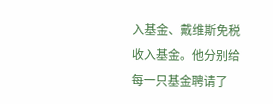入基金、戴维斯免税收入基金。他分别给每一只基金聘请了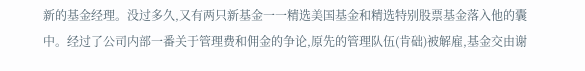新的基金经理。没过多久,又有两只新基金一一精选美国基金和精选特别股票基金落入他的囊中。经过了公司内部一番关于管理费和佣金的争论,原先的管理队伍(肯础)被解雇,基金交由谢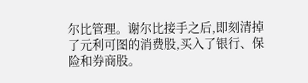尔比管理。谢尔比接手之后,即刻清掉了元利可图的消费股,买入了银行、保险和券商股。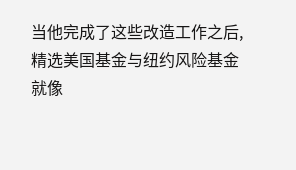当他完成了这些改造工作之后,精选美国基金与纽约风险基金就像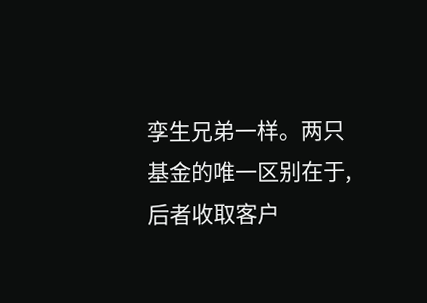孪生兄弟一样。两只基金的唯一区别在于,后者收取客户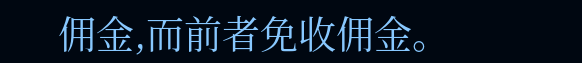佣金,而前者免收佣金。